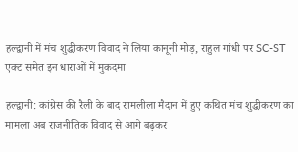हल्द्वानी में मंच शुद्धीकरण विवाद ने लिया कानूनी मोड़, राहुल गांधी पर SC-ST एक्ट समेत इन धाराओं में मुकदमा

हल्द्वानी: कांग्रेस की रैली के बाद रामलीला मैदान में हुए कथित मंच शुद्धीकरण का मामला अब राजनीतिक विवाद से आगे बढ़कर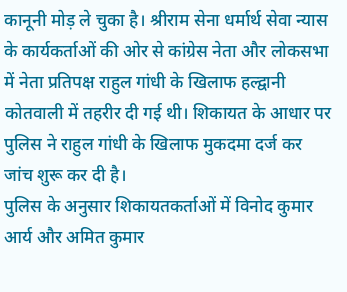कानूनी मोड़ ले चुका है। श्रीराम सेना धर्मार्थ सेवा न्यास के कार्यकर्ताओं की ओर से कांग्रेस नेता और लोकसभा में नेता प्रतिपक्ष राहुल गांधी के खिलाफ हल्द्वानी कोतवाली में तहरीर दी गई थी। शिकायत के आधार पर पुलिस ने राहुल गांधी के खिलाफ मुकदमा दर्ज कर जांच शुरू कर दी है।
पुलिस के अनुसार शिकायतकर्ताओं में विनोद कुमार आर्य और अमित कुमार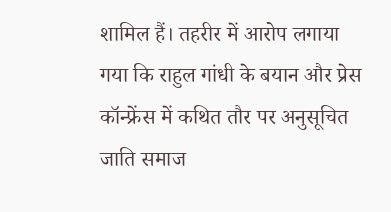शामिल हैं। तहरीर में आरोप लगाया गया कि राहुल गांधी के बयान और प्रेस कॉन्फ्रेंस में कथित तौर पर अनुसूचित जाति समाज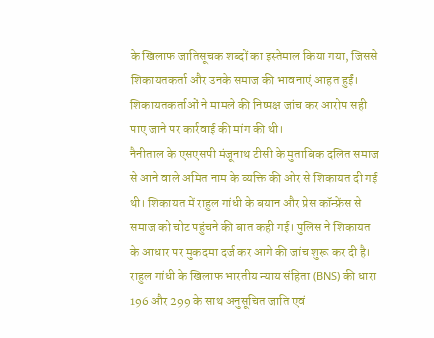के खिलाफ जातिसूचक शब्दों का इस्तेमाल किया गया, जिससे शिकायतकर्ता और उनके समाज की भावनाएं आहत हुईं। शिकायतकर्ताओं ने मामले की निष्पक्ष जांच कर आरोप सही पाए जाने पर कार्रवाई की मांग की थी।
नैनीताल के एसएसपी मंजूनाथ टीसी के मुताबिक दलित समाज से आने वाले अमित नाम के व्यक्ति की ओर से शिकायत दी गई थी। शिकायत में राहुल गांधी के बयान और प्रेस कॉन्फ्रेंस से समाज को चोट पहुंचने की बात कही गई। पुलिस ने शिकायत के आधार पर मुकदमा दर्ज कर आगे की जांच शुरू कर दी है।
राहुल गांधी के खिलाफ भारतीय न्याय संहिता (BNS) की धारा 196 और 299 के साथ अनुसूचित जाति एवं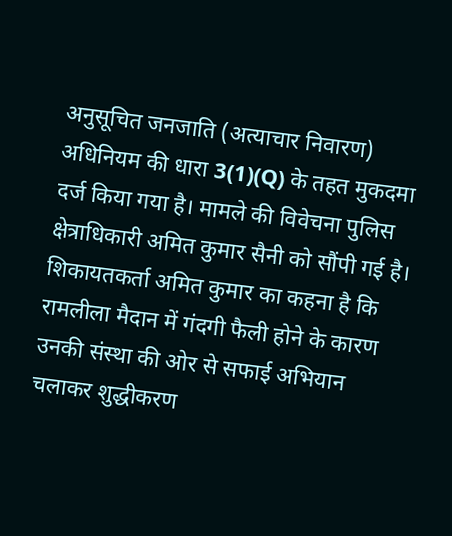अनुसूचित जनजाति (अत्याचार निवारण) अधिनियम की धारा 3(1)(Q) के तहत मुकदमा दर्ज किया गया है। मामले की विवेचना पुलिस क्षेत्राधिकारी अमित कुमार सैनी को सौंपी गई है।
शिकायतकर्ता अमित कुमार का कहना है कि रामलीला मैदान में गंदगी फैली होने के कारण उनकी संस्था की ओर से सफाई अभियान चलाकर शुद्धीकरण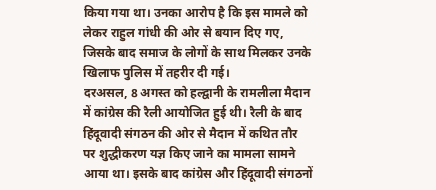किया गया था। उनका आरोप है कि इस मामले को लेकर राहुल गांधी की ओर से बयान दिए गए, जिसके बाद समाज के लोगों के साथ मिलकर उनके खिलाफ पुलिस में तहरीर दी गई।
दरअसल, 8 अगस्त को हल्द्वानी के रामलीला मैदान में कांग्रेस की रैली आयोजित हुई थी। रैली के बाद हिंदूवादी संगठन की ओर से मैदान में कथित तौर पर शुद्धीकरण यज्ञ किए जाने का मामला सामने आया था। इसके बाद कांग्रेस और हिंदूवादी संगठनों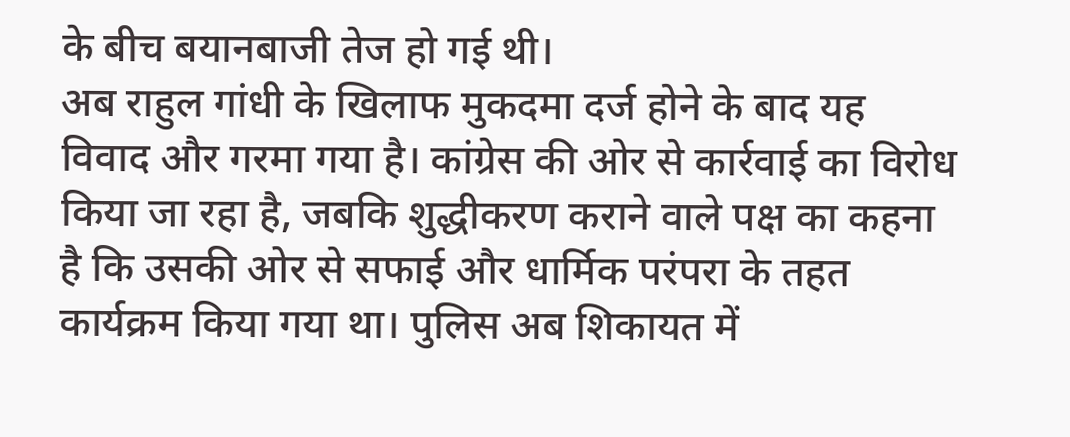के बीच बयानबाजी तेज हो गई थी।
अब राहुल गांधी के खिलाफ मुकदमा दर्ज होने के बाद यह विवाद और गरमा गया है। कांग्रेस की ओर से कार्रवाई का विरोध किया जा रहा है, जबकि शुद्धीकरण कराने वाले पक्ष का कहना है कि उसकी ओर से सफाई और धार्मिक परंपरा के तहत कार्यक्रम किया गया था। पुलिस अब शिकायत में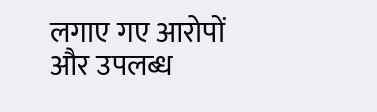लगाए गए आरोपों और उपलब्ध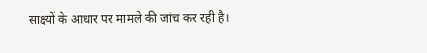साक्ष्यों के आधार पर मामले की जांच कर रही है।